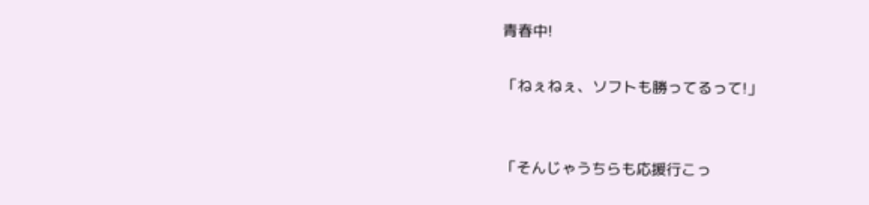青春中!

「ねぇねぇ、ソフトも勝ってるって!」


「そんじゃうちらも応援行こっ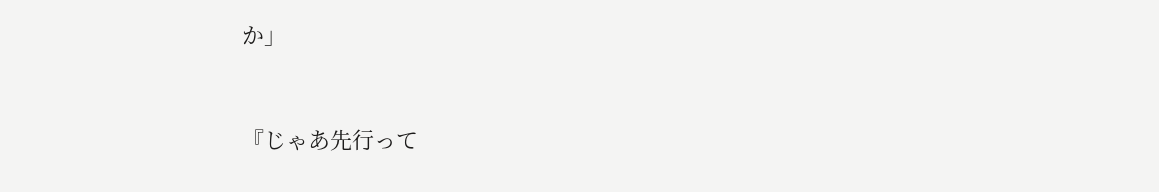か」


『じゃあ先行って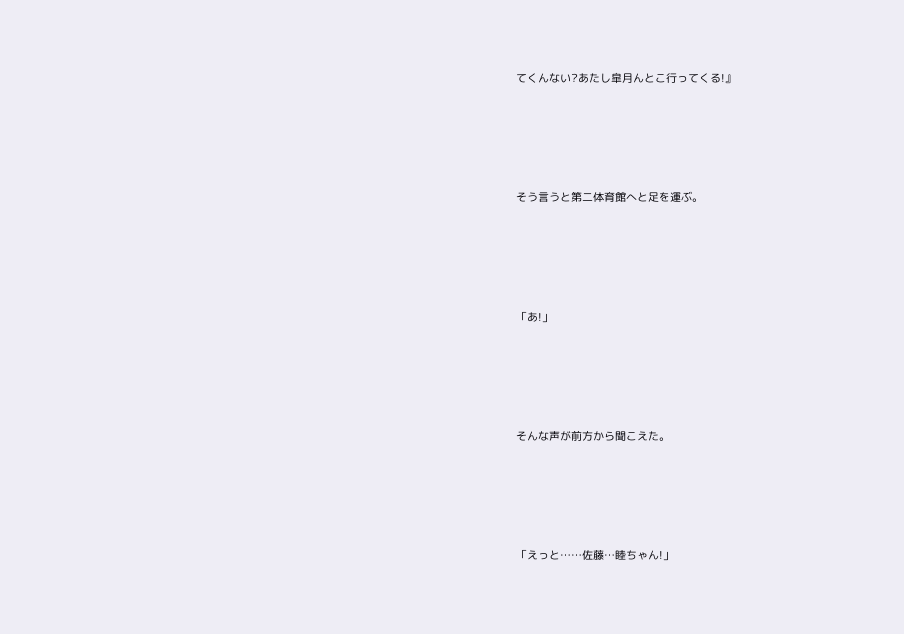てくんない?あたし皐月んとこ行ってくる!』




そう言うと第二体育館へと足を運ぶ。




「あ!」




そんな声が前方から聞こえた。




「えっと……佐藤…睦ちゃん!」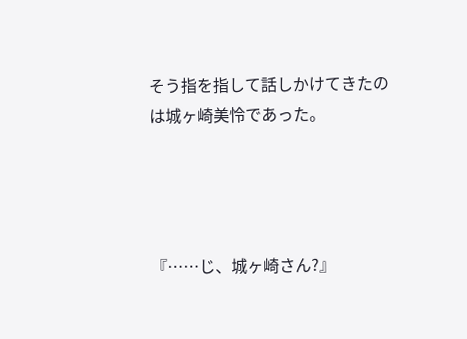そう指を指して話しかけてきたのは城ヶ崎美怜であった。




『……じ、城ヶ崎さん?』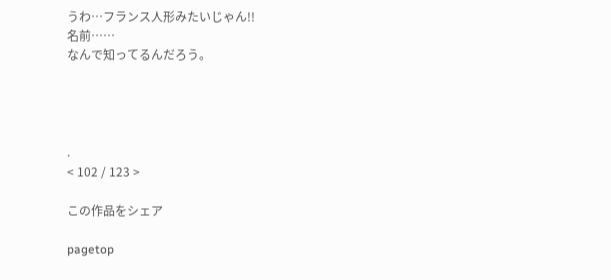うわ…フランス人形みたいじゃん!!
名前……
なんで知ってるんだろう。




.
< 102 / 123 >

この作品をシェア

pagetop